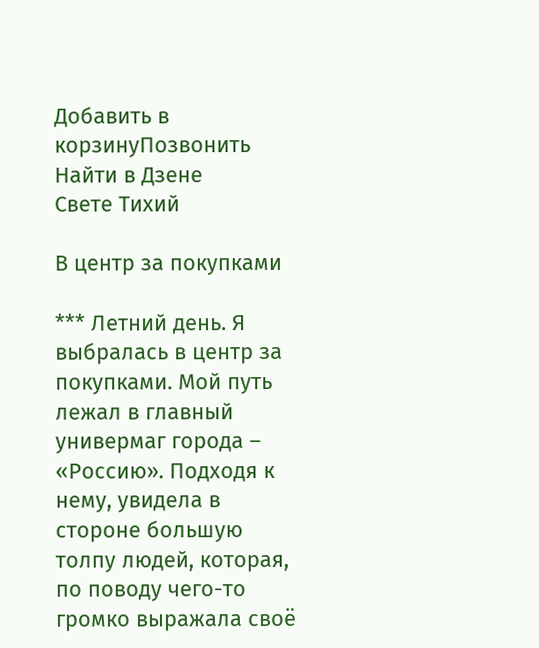Добавить в корзинуПозвонить
Найти в Дзене
Свете Тихий

В центр за покупками

*** Летний день. Я выбралась в центр за покупками. Мой путь лежал в главный универмаг города – «Россию». Подходя к нему, увидела в стороне большую толпу людей, которая, по поводу чего-то громко выражала своё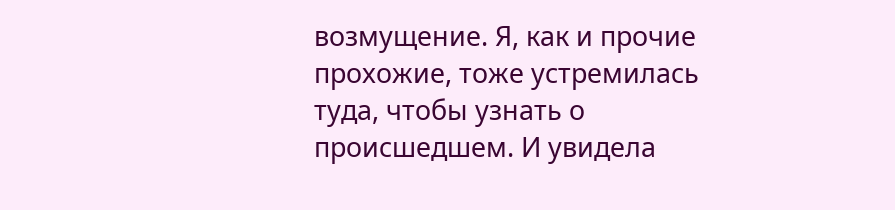возмущение. Я, как и прочие прохожие, тоже устремилась туда, чтобы узнать о происшедшем. И увидела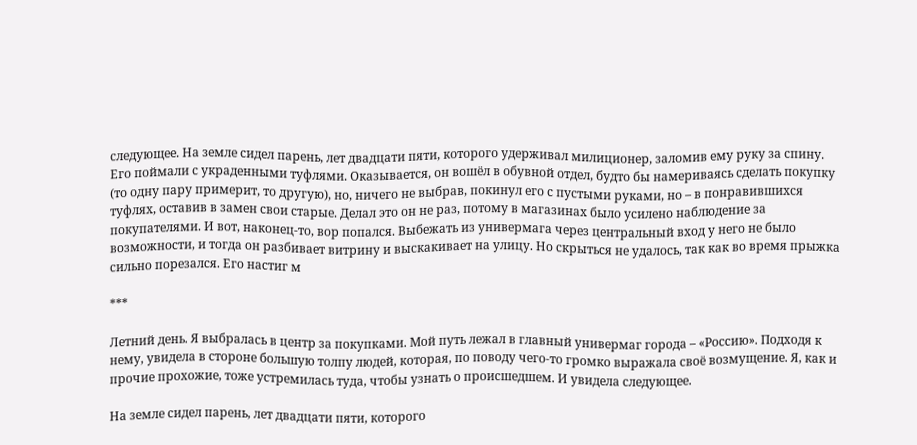следующее. На земле сидел парень, лет двадцати пяти, которого удерживал милиционер, заломив ему руку за спину. Его поймали с украденными туфлями. Оказывается, он вошёл в обувной отдел, будто бы намериваясь сделать покупку (то одну пару примерит, то другую), но, ничего не выбрав, покинул его с пустыми руками, но – в понравившихся туфлях, оставив в замен свои старые. Делал это он не раз, потому в магазинах было усилено наблюдение за покупателями. И вот, наконец-то, вор попался. Выбежать из универмага через центральный вход у него не было возможности, и тогда он разбивает витрину и выскакивает на улицу. Но скрыться не удалось, так как во время прыжка сильно порезался. Его настиг м

***

Летний день. Я выбралась в центр за покупками. Мой путь лежал в главный универмаг города – «Россию». Подходя к нему, увидела в стороне большую толпу людей, которая, по поводу чего-то громко выражала своё возмущение. Я, как и прочие прохожие, тоже устремилась туда, чтобы узнать о происшедшем. И увидела следующее.

На земле сидел парень, лет двадцати пяти, которого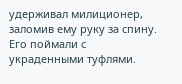удерживал милиционер, заломив ему руку за спину. Его поймали с украденными туфлями.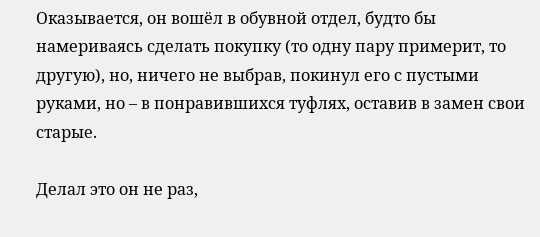Оказывается, он вошёл в обувной отдел, будто бы намериваясь сделать покупку (то одну пару примерит, то другую), но, ничего не выбрав, покинул его с пустыми руками, но – в понравившихся туфлях, оставив в замен свои старые.

Делал это он не раз,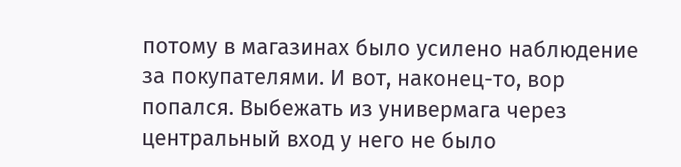потому в магазинах было усилено наблюдение за покупателями. И вот, наконец-то, вор попался. Выбежать из универмага через центральный вход у него не было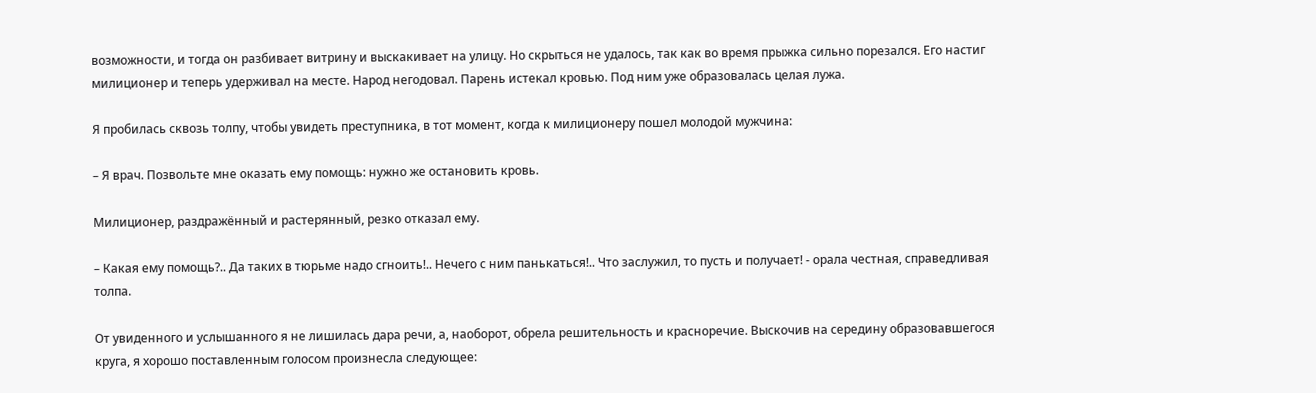возможности, и тогда он разбивает витрину и выскакивает на улицу. Но скрыться не удалось, так как во время прыжка сильно порезался. Его настиг милиционер и теперь удерживал на месте. Народ негодовал. Парень истекал кровью. Под ним уже образовалась целая лужа.

Я пробилась сквозь толпу, чтобы увидеть преступника, в тот момент, когда к милиционеру пошел молодой мужчина:

– Я врач. Позвольте мне оказать ему помощь: нужно же остановить кровь.

Милиционер, раздражённый и растерянный, резко отказал ему.

– Какая ему помощь?.. Да таких в тюрьме надо сгноить!.. Нечего с ним панькаться!.. Что заслужил, то пусть и получает! - орала честная, справедливая толпа.

От увиденного и услышанного я не лишилась дара речи, а, наоборот, обрела решительность и красноречие. Выскочив на середину образовавшегося круга, я хорошо поставленным голосом произнесла следующее: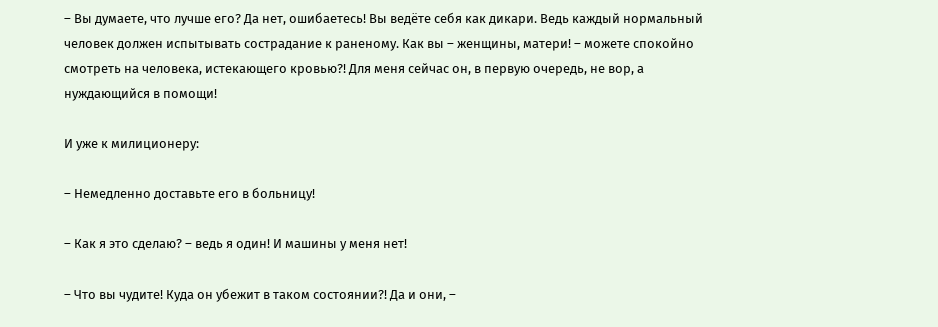– Вы думаете, что лучше его? Да нет, ошибаетесь! Вы ведёте себя как дикари. Ведь каждый нормальный человек должен испытывать сострадание к раненому. Как вы – женщины, матери! – можете спокойно смотреть на человека, истекающего кровью?! Для меня сейчас он, в первую очередь, не вор, а нуждающийся в помощи!

И уже к милиционеру:

– Немедленно доставьте его в больницу!

– Как я это сделаю? – ведь я один! И машины у меня нет!

– Что вы чудите! Куда он убежит в таком состоянии?! Да и они, –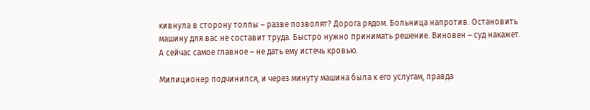кивнула в сторону толпы – разве позволят? Дорога рядом. Больница напротив. Остановить машину для вас не составит труда. Быстро нужно принимать решение. Виновен – суд накажет. А сейчас самое главное – не дать ему истечь кровью.

Милиционер подчинился, и через минуту машина была к его услугам, правда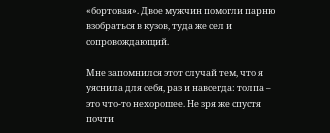«бортовая». Двое мужчин помогли парню взобраться в кузов, туда же сел и сопровождающий.

Мне запомнился этот случай тем, что я уяснила для себя, раз и навсегда: толпа – это что-то нехорошее. Не зря же спустя почти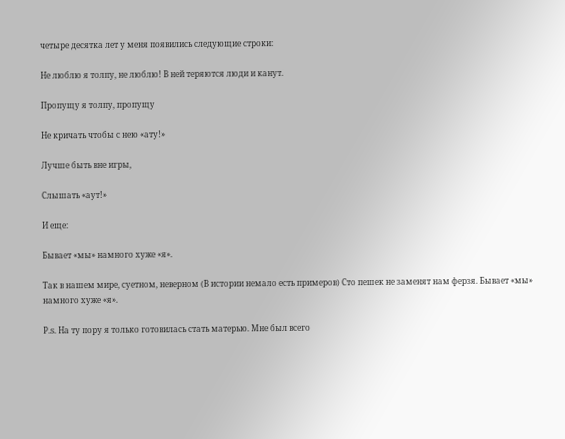четыре десятка лет у меня появились следующие строки:

Не люблю я толпу, не люблю! В ней теряются люди и канут.

Пропущу я толпу, пропущу

Не кричать чтобы с нею «ату!»

Лучше быть вне игры,

Слышать «аут!»

И еще:

Бывает «мы» намного хуже «я».

Так в нашем мире, суетном, неверном (В истории немало есть примеров) Сто пешек не заменят нам ферзя. Бывает «мы» намного хуже «я».

Р.S. На ту пору я только готовилась стать матерью. Мне был всего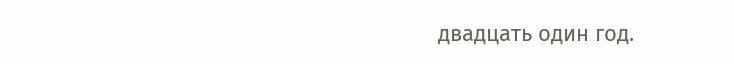двадцать один год.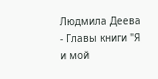Людмила Деева - Главы книги "Я и мой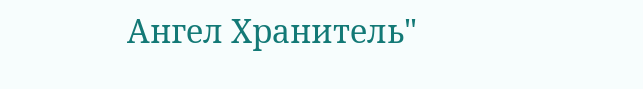Ангел Хранитель"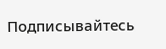Подписывайтесь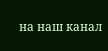на наш канал